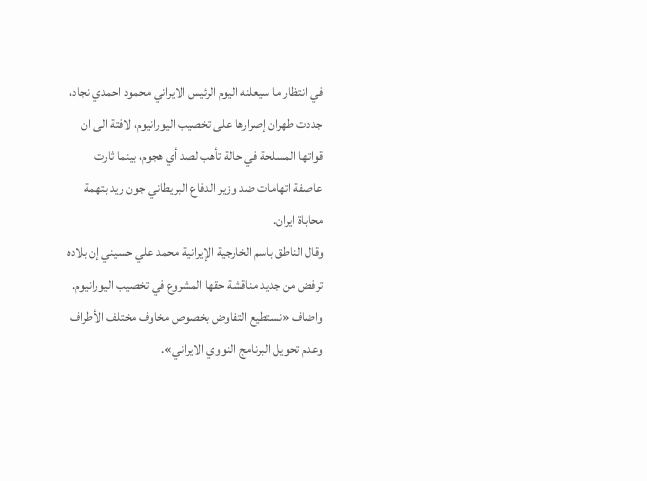في انتظار ما سيعلنه اليوم الرئيس الايراني محمود احمدي نجاد، جددت طهران إصرارها على تخصيب اليورانيوم، لافتة الى ان قواتها المسلحة في حالة تأهب لصد أي هجوم، بينما ثارت عاصفة اتهامات ضد وزير الدفاع البريطاني جون ريد بتهمة محاباة ايران.
وقال الناطق باسم الخارجية الإيرانية محمد علي حسيني إن بلاده ترفض من جديد مناقشة حقها المشروع في تخصيب اليورانيوم. واضاف «نستطيع التفاوض بخصوص مخاوف مختلف الأطراف وعدم تحويل البرنامج النووي الايراني».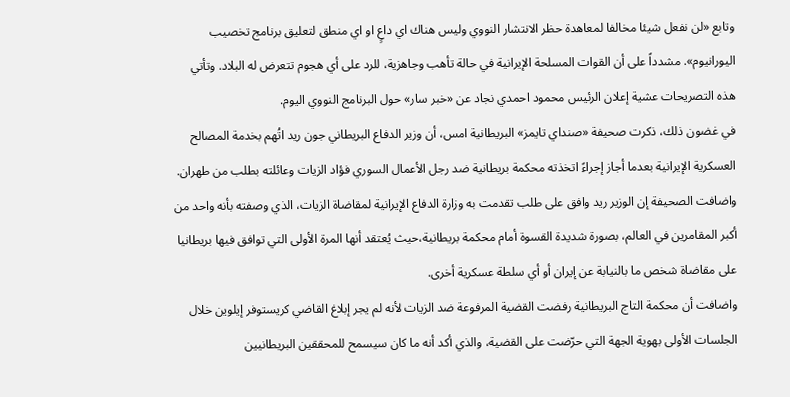وتابع «لن نفعل شيئا مخالفا لمعاهدة حظر الانتشار النووي وليس هناك اي داعٍ او اي منطق لتعليق برنامج تخصيب اليورانيوم». مشدداً على أن القوات المسلحة الإيرانية في حالة تأهب وجاهزية، للرد على أي هجوم تتعرض له البلاد. وتأتي هذه التصريحات عشية إعلان الرئيس محمود احمدي نجاد عن «خبر سار» حول البرنامج النووي اليوم.
في غضون ذلك، ذكرت صحيفة «صنداي تايمز» البريطانية امس، أن وزير الدفاع البريطاني جون ريد اتُهم بخدمة المصالح العسكرية الإيرانية بعدما أجاز إجراءً اتخذته محكمة بريطانية ضد رجل الأعمال السوري فؤاد الزيات وعائلته بطلب من طهران. واضافت الصحيفة إن الوزير ريد وافق على طلب تقدمت به وزارة الدفاع الإيرانية لمقاضاة الزيات، الذي وصفته بأنه واحد من أكبر المقامرين في العالم، بصورة شديدة القسوة أمام محكمة بريطانية،حيث يُعتقد أنها المرة الأولى التي توافق فيها بريطانيا على مقاضاة شخص ما بالنيابة عن إيران أو أي سلطة عسكرية أخرى.
واضافت أن محكمة التاج البريطانية رفضت القضية المرفوعة ضد الزيات لأنه لم يجر إبلاغ القاضي كريستوفر إيلوين خلال الجلسات الأولى بهوية الجهة التي حرّضت على القضية، والذي أكد أنه ما كان سيسمح للمحققين البريطانيين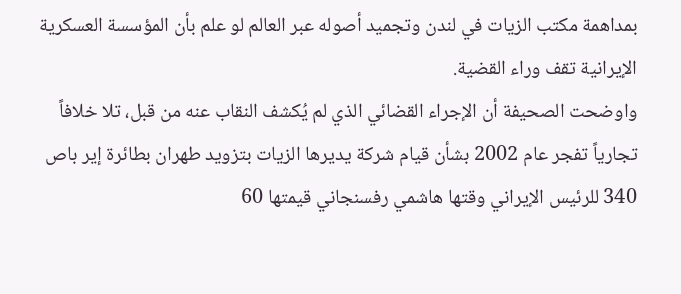بمداهمة مكتب الزيات في لندن وتجميد أصوله عبر العالم لو علم بأن المؤسسة العسكرية الإيرانية تقف وراء القضية.
واوضحت الصحيفة أن الإجراء القضائي الذي لم يُكشف النقاب عنه من قبل، تلا خلافاً تجارياً تفجر عام 2002 بشأن قيام شركة يديرها الزيات بتزويد طهران بطائرة إير باص 340 للرئيس الإيراني وقتها هاشمي رفسنجاني قيمتها 60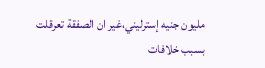مليون جنيه إسترليني،غير ان الصفقة تعرقلت بسبب خلافات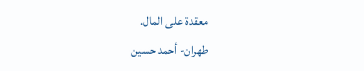معقدة على المال.
طهران- أحمد حسين